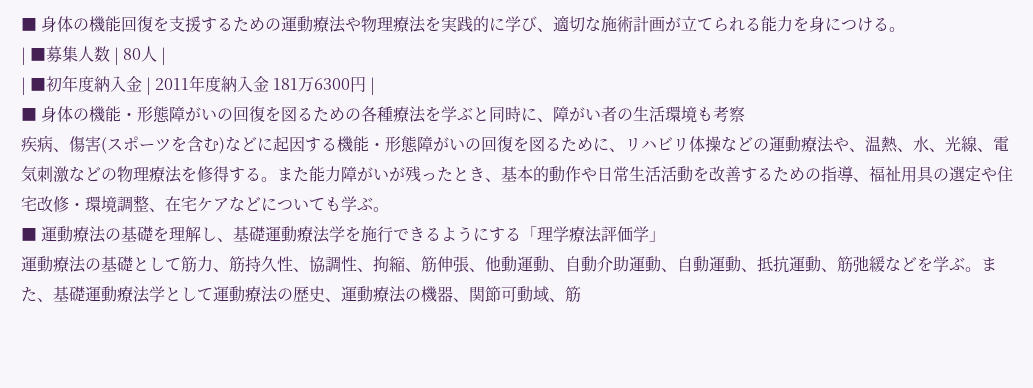■ 身体の機能回復を支援するための運動療法や物理療法を実践的に学び、適切な施術計画が立てられる能力を身につける。
| ■募集人数 | 80人 |
| ■初年度納入金 | 2011年度納入金 181万6300円 |
■ 身体の機能・形態障がいの回復を図るための各種療法を学ぶと同時に、障がい者の生活環境も考察
疾病、傷害(スポーツを含む)などに起因する機能・形態障がいの回復を図るために、リハビリ体操などの運動療法や、温熱、水、光線、電気刺激などの物理療法を修得する。また能力障がいが残ったとき、基本的動作や日常生活活動を改善するための指導、福祉用具の選定や住宅改修・環境調整、在宅ケアなどについても学ぶ。
■ 運動療法の基礎を理解し、基礎運動療法学を施行できるようにする「理学療法評価学」
運動療法の基礎として筋力、筋持久性、協調性、拘縮、筋伸張、他動運動、自動介助運動、自動運動、抵抗運動、筋弛緩などを学ぶ。また、基礎運動療法学として運動療法の歴史、運動療法の機器、関節可動域、筋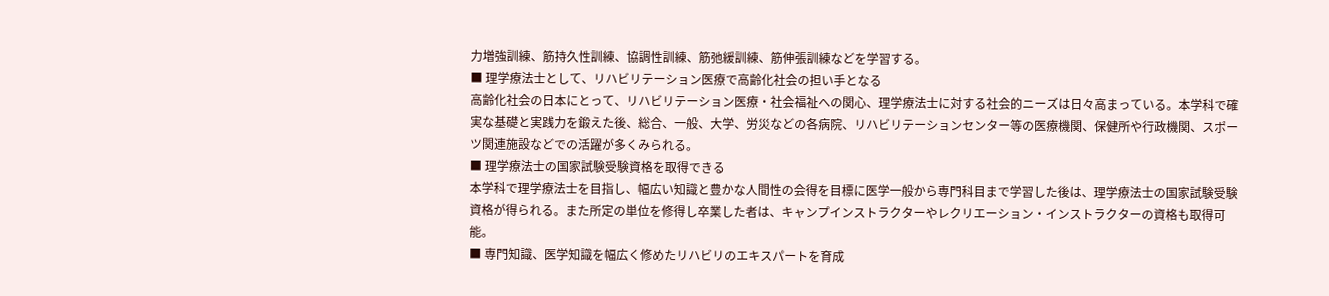力増強訓練、筋持久性訓練、協調性訓練、筋弛緩訓練、筋伸張訓練などを学習する。
■ 理学療法士として、リハビリテーション医療で高齢化社会の担い手となる
高齢化社会の日本にとって、リハビリテーション医療・社会福祉への関心、理学療法士に対する社会的ニーズは日々高まっている。本学科で確実な基礎と実践力を鍛えた後、総合、一般、大学、労災などの各病院、リハビリテーションセンター等の医療機関、保健所や行政機関、スポーツ関連施設などでの活躍が多くみられる。
■ 理学療法士の国家試験受験資格を取得できる
本学科で理学療法士を目指し、幅広い知識と豊かな人間性の会得を目標に医学一般から専門科目まで学習した後は、理学療法士の国家試験受験資格が得られる。また所定の単位を修得し卒業した者は、キャンプインストラクターやレクリエーション・インストラクターの資格も取得可能。
■ 専門知識、医学知識を幅広く修めたリハビリのエキスパートを育成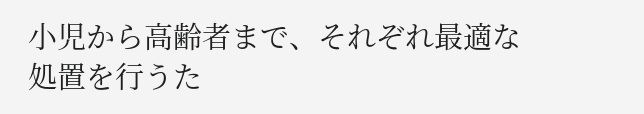小児から高齢者まで、それぞれ最適な処置を行うた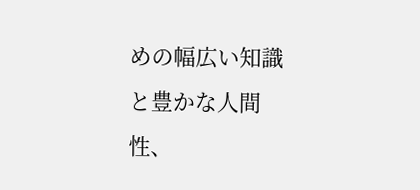めの幅広い知識と豊かな人間性、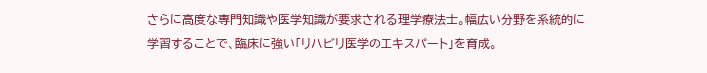さらに高度な専門知識や医学知識が要求される理学療法士。幅広い分野を系統的に学習することで、臨床に強い「リハビリ医学のエキスパート」を育成。